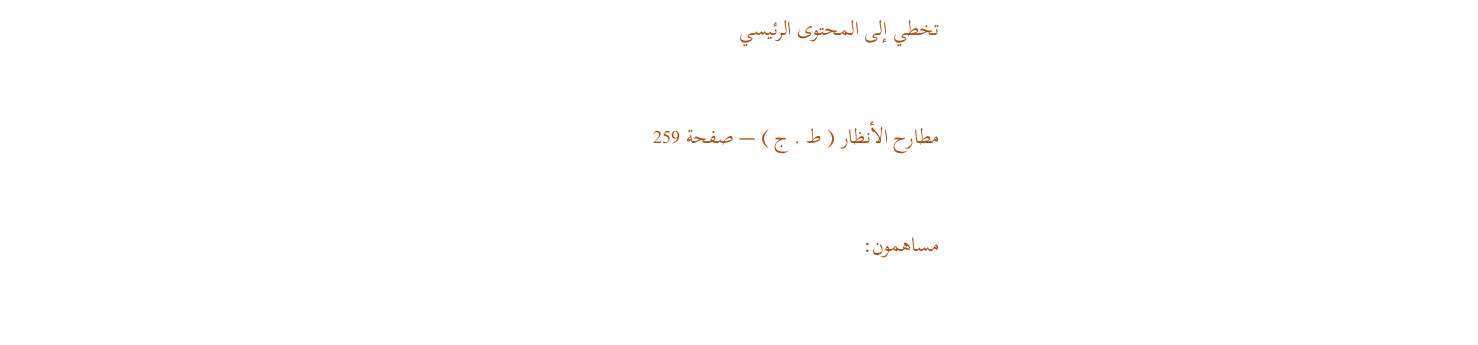تخطي إلى المحتوى الرئيسي

مطارح الأنظار ( ط . ج ) — صفحة 259

مساهمون: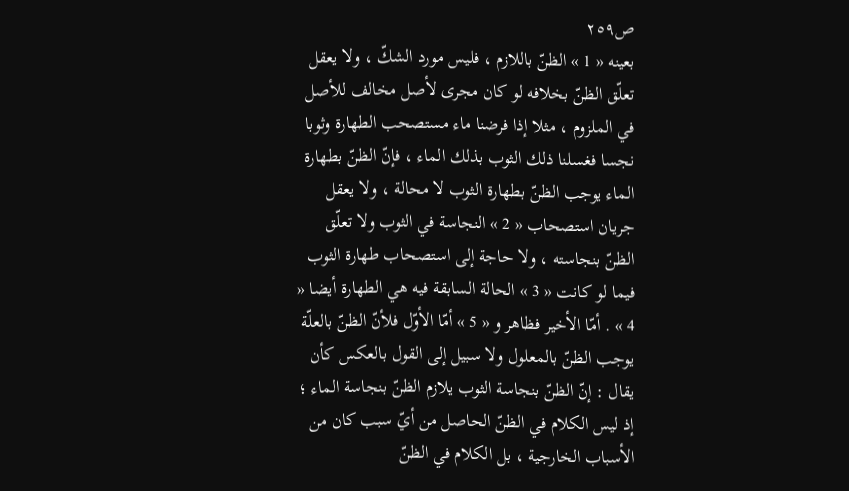ص٢٥٩
بعينه « 1 » الظنّ باللازم ، فليس مورد الشكّ ، ولا يعقل تعلّق الظنّ بخلافه لو كان مجرى لأصل مخالف للأصل في الملزوم ، مثلا إذا فرضنا ماء مستصحب الطهارة وثوبا نجسا فغسلنا ذلك الثوب بذلك الماء ، فإنّ الظنّ بطهارة الماء يوجب الظنّ بطهارة الثوب لا محالة ، ولا يعقل جريان استصحاب « 2 » النجاسة في الثوب ولا تعلّق الظنّ بنجاسته ، ولا حاجة إلى استصحاب طهارة الثوب فيما لو كانت « 3 » الحالة السابقة فيه هي الطهارة أيضا « 4 » . أمّا الأخير فظاهر و « 5 » أمّا الأوّل فلأنّ الظنّ بالعلّة يوجب الظنّ بالمعلول ولا سبيل إلى القول بالعكس كأن يقال : إنّ الظنّ بنجاسة الثوب يلازم الظنّ بنجاسة الماء ؛ إذ ليس الكلام في الظنّ الحاصل من أيّ سبب كان من الأسباب الخارجية ، بل الكلام في الظنّ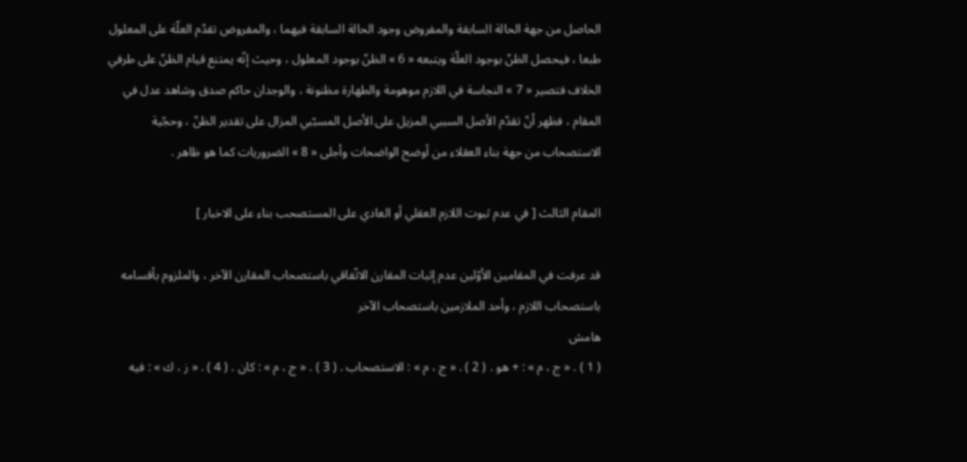الحاصل من جهة الحالة السابقة والمفروض وجود الحالة السابقة فيهما ، والمفروض تقدّم العلّة على المعلول طبعا ، فيحصل الظنّ بوجود العلّة ويتبعه « 6 » الظنّ بوجود المعلول ، وحيث إنّه يمتنع قيام الظنّ على طرفي الخلاف فتصير « 7 » النجاسة في اللازم موهومة والطهارة مظنونة ، والوجدان حاكم صدق وشاهد عدل في المقام ، فظهر أنّ تقدّم الأصل السببي المزيل على الأصل المسبّبي المزال على تقدير الظنّ ، وحجّية الاستصحاب من جهة بناء العقلاء من أوضح الواضحات وأجلى « 8 » الضروريات كما هو ظاهر .

المقام الثالث [ في عدم ثبوت اللازم العقلي أو العادي على المستصحب بناء على الاخبار ]

قد عرفت في المقامين الأوّلين عدم إثبات المقارن الاتّفاقي باستصحاب المقارن الآخر ، والملزوم بأقسامه باستصحاب اللازم ، وأحد الملازمين باستصحاب الآخر
هامش
( 1 ) . « ج ، م » : + هو . ( 2 ) . « ج ، م » : الاستصحاب . ( 3 ) . « ج ، م » : كان . ( 4 ) . « ز ، ك » : فيه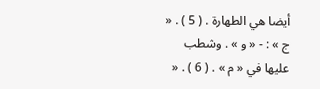أيضا هي الطهارة . ( 5 ) . « ج » : - « و » . وشطب عليها في « م » . ( 6 ) . «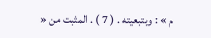م » : وبتبعيته . ( 7 ) . المثبت من «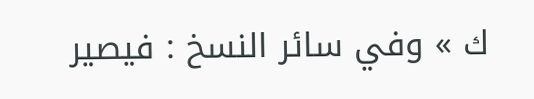ك » وفي سائر النسخ : فيصير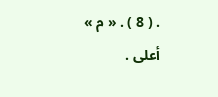. ( 8 ) . « م » أعلى .